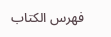فهرس الكتاب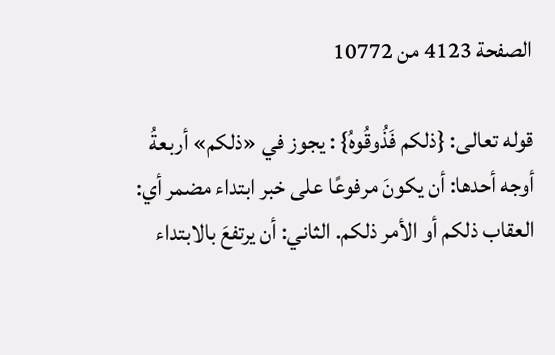الصفحة 4123 من 10772

قوله تعالى: {ذلكم فَذُوقُوهُ} : يجوز في «ذلكم» أربعةُ أوجه أحدها: أن يكونَ مرفوعًا على خبر ابتداء مضمر أي: العقاب ذلكم أو الأمر ذلكم. الثاني: أن يرتفعَ بالابتداء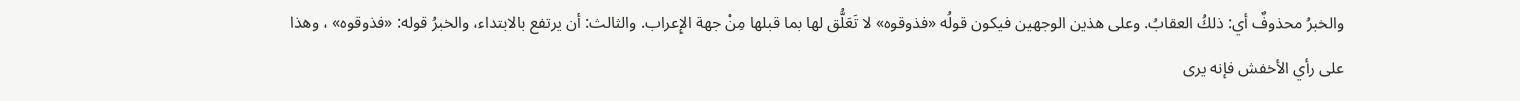والخبرُ محذوفٌ أي: ذلكُ العقابُ. وعلى هذين الوجهين فيكون قولُه «فذوقوه» لا تَعَلُّق لها بما قبلها مِنْ جهة الإِعراب. والثالث: أن يرتفع بالابتداء، والخبرُ قوله: «فذوقوه» ، وهذا على رأي الأخفش فإنه يرى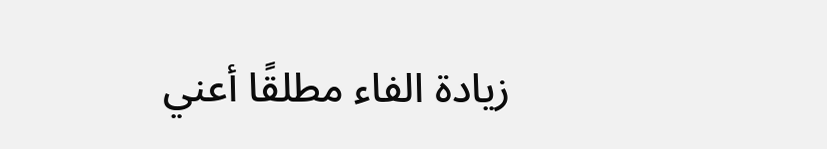زيادة الفاء مطلقًا أعني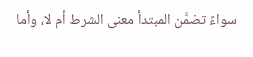سواءً تضمَّن المبتدأ معنى الشرط أم لا، وأما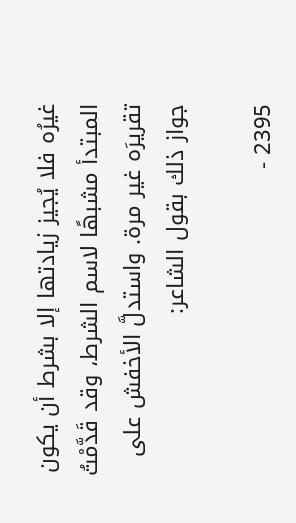غيرُه فلا يُجيز زيادتها إلا بشرط أن يكون المبتدأ مشبهًا لاسم الشرط، وقد قَدَّمْتُ تقريرَه غير مرة. واستدلَّ الأخفش على جواز ذلك بقول الشاعر:

2395 -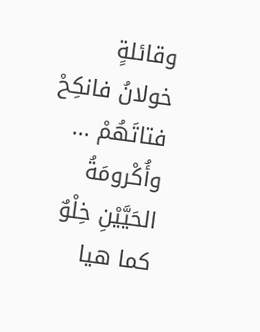وقائلةٍ خولانُ فانكِحْ فتاتَهُمْ ... وأُكْرومَةُ الحَيَّيْنِ خِلْوٌ كما هيا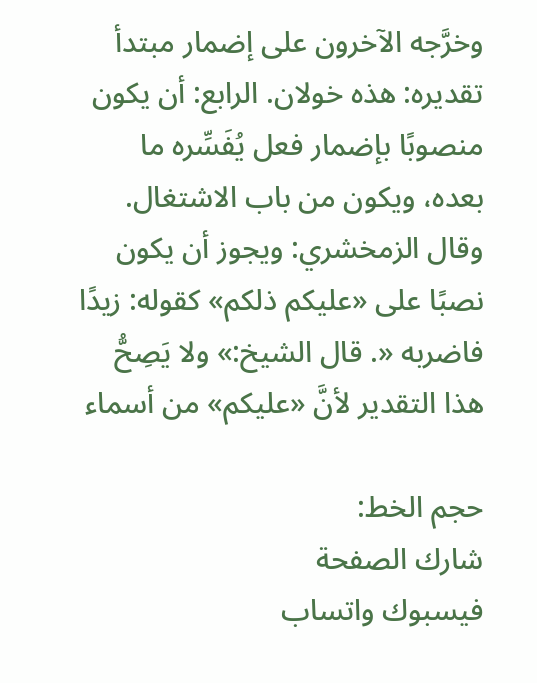وخرَّجه الآخرون على إضمار مبتدأ تقديره: هذه خولان. الرابع: أن يكون منصوبًا بإضمار فعل يُفَسِّره ما بعده، ويكون من باب الاشتغال. وقال الزمخشري: ويجوز أن يكون نصبًا على «عليكم ذلكم» كقوله: زيدًا فاضربه «. قال الشيخ:» ولا يَصِحُّ هذا التقدير لأنَّ «عليكم» من أسماء

حجم الخط:
شارك الصفحة
فيسبوك واتساب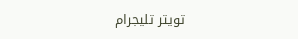تويتر تليجرام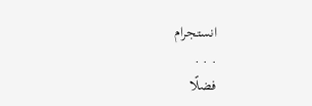انستجرام
. . .
فضلًا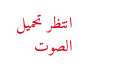انتظر تحميل الصوت